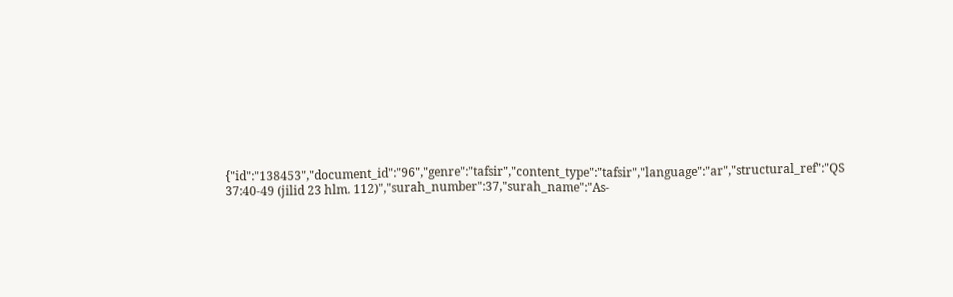{"id":"138453","document_id":"96","genre":"tafsir","content_type":"tafsir","language":"ar","structural_ref":"QS 37:40-49 (jilid 23 hlm. 112)","surah_number":37,"surah_name":"As-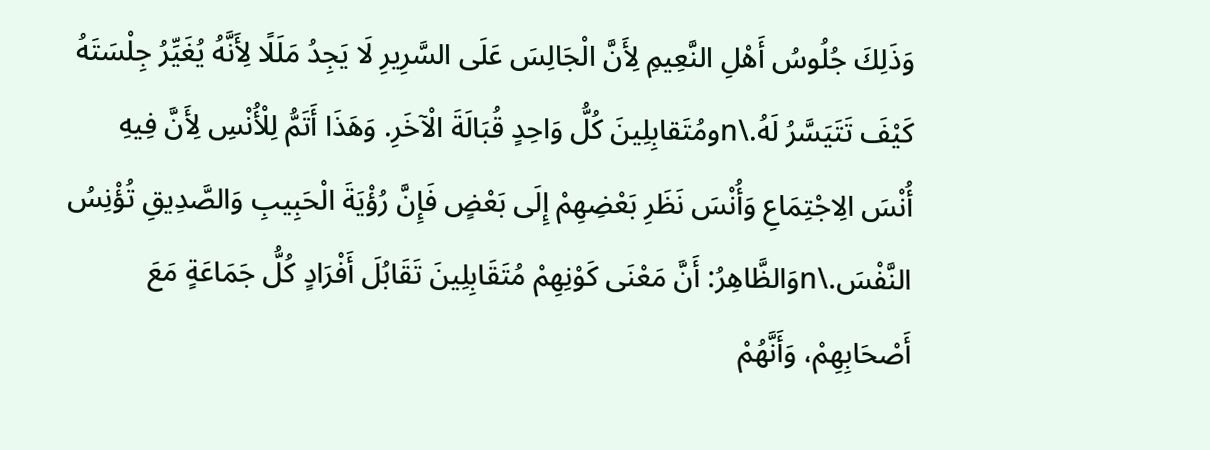وَذَلِكَ جُلُوسُ أَهْلِ النَّعِيمِ لِأَنَّ الْجَالِسَ عَلَى السَّرِيرِ لَا يَجِدُ مَلَلًا لِأَنَّهُ يُغَيِّرُ جِلْسَتَهُ كَيْفَ تَتَيَسَّرُ لَهُ.\nومُتَقابِلِينَ كُلُّ وَاحِدٍ قُبَالَةَ الْآخَرِ. وَهَذَا أَتَمُّ لِلْأُنْسِ لِأَنَّ فِيهِ أُنْسَ الِاجْتِمَاعِ وَأُنْسَ نَظَرِ بَعْضِهِمْ إِلَى بَعْضٍ فَإِنَّ رُؤْيَةَ الْحَبِيبِ وَالصَّدِيقِ تُؤْنِسُ النَّفْسَ.\nوَالظَّاهِرُ: أَنَّ مَعْنَى كَوْنِهِمْ مُتَقَابِلِينَ تَقَابُلَ أَفْرَادٍ كُلُّ جَمَاعَةٍ مَعَ أَصْحَابِهِمْ، وَأَنَّهُمْ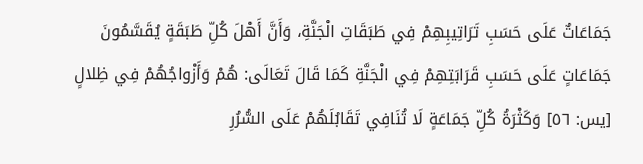جَمَاعَاتٌ عَلَى حَسَبِ تَرَاتِيبِهِمْ فِي طَبَقَاتِ الْجَنَّةِ، وَأَنَّ أَهْلَ كُلِّ طَبَقَةٍ يُقَسَّمُونَ جَمَاعَاتٍ عَلَى حَسَبِ قَرَابَتِهِمْ فِي الْجَنَّةِ كَمَا قَالَ تَعَالَى: هُمْ وَأَزْواجُهُمْ فِي ظِلالٍ [يس: ٥٦] وَكَثْرَةُ كُلِّ جَمَاعَةٍ لَا تُنَافِي تَقَابُلَهُمْ عَلَى السُّرُرِ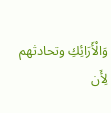وَالْأَرَائِكِ وتحادثهم لِأَن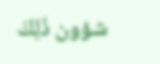شؤون ذَلِكَ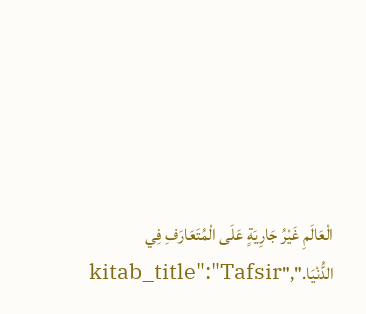الْعَالَمِ غَيْرُ جَارِيَةٍ عَلَى الْمُتَعَارَفِ فِي الدُّنْيَا.","kitab_title":"Tafsir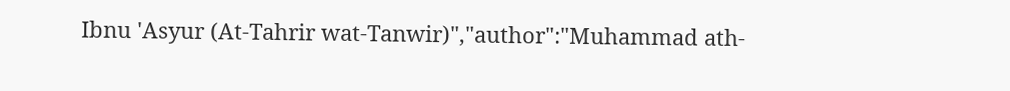Ibnu 'Asyur (At-Tahrir wat-Tanwir)","author":"Muhammad ath-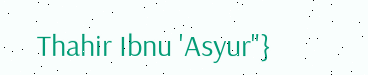Thahir Ibnu 'Asyur"}